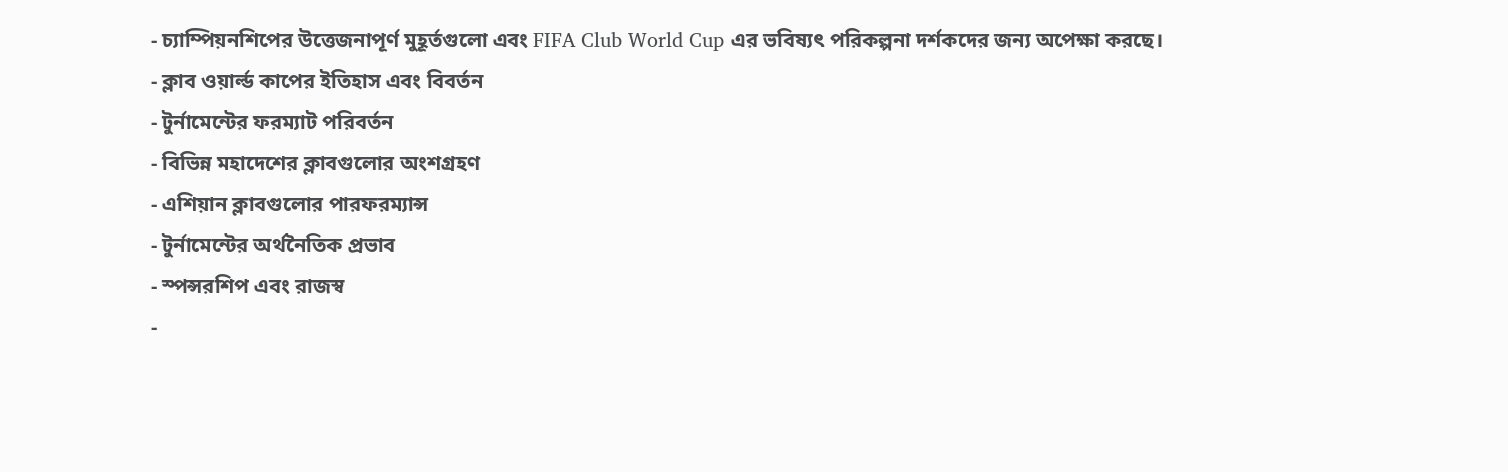- চ্যাম্পিয়নশিপের উত্তেজনাপূর্ণ মুহূর্তগুলো এবং FIFA Club World Cup এর ভবিষ্যৎ পরিকল্পনা দর্শকদের জন্য অপেক্ষা করছে।
- ক্লাব ওয়ার্ল্ড কাপের ইতিহাস এবং বিবর্তন
- টুর্নামেন্টের ফরম্যাট পরিবর্তন
- বিভিন্ন মহাদেশের ক্লাবগুলোর অংশগ্রহণ
- এশিয়ান ক্লাবগুলোর পারফরম্যান্স
- টুর্নামেন্টের অর্থনৈতিক প্রভাব
- স্পন্সরশিপ এবং রাজস্ব
-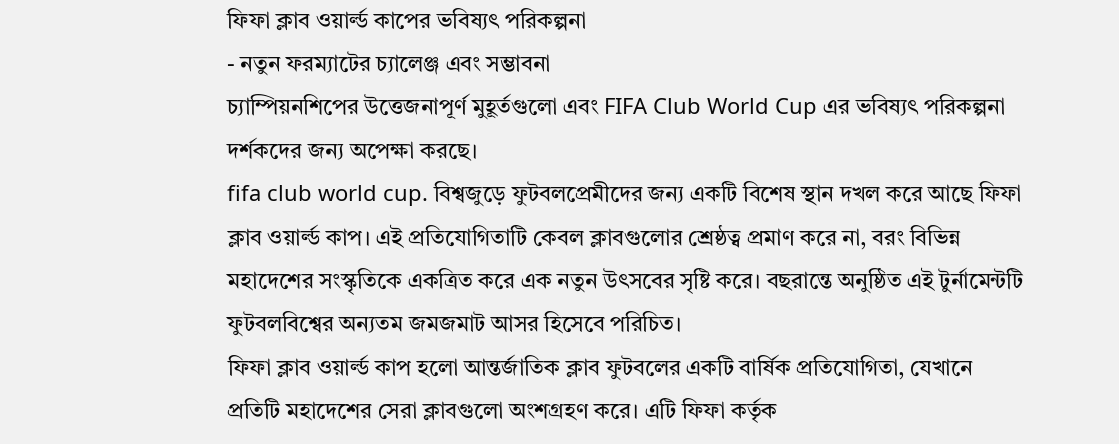ফিফা ক্লাব ওয়ার্ল্ড কাপের ভবিষ্যৎ পরিকল্পনা
- নতুন ফরম্যাটের চ্যালেঞ্জ এবং সম্ভাবনা
চ্যাম্পিয়নশিপের উত্তেজনাপূর্ণ মুহূর্তগুলো এবং FIFA Club World Cup এর ভবিষ্যৎ পরিকল্পনা দর্শকদের জন্য অপেক্ষা করছে।
fifa club world cup. বিশ্বজুড়ে ফুটবলপ্রেমীদের জন্য একটি বিশেষ স্থান দখল করে আছে ফিফা ক্লাব ওয়ার্ল্ড কাপ। এই প্রতিযোগিতাটি কেবল ক্লাবগুলোর শ্রেষ্ঠত্ব প্রমাণ করে না, বরং বিভিন্ন মহাদেশের সংস্কৃতিকে একত্রিত করে এক নতুন উৎসবের সৃষ্টি করে। বছরান্তে অনুষ্ঠিত এই টুর্নামেন্টটি ফুটবলবিশ্বের অন্যতম জমজমাট আসর হিসেবে পরিচিত।
ফিফা ক্লাব ওয়ার্ল্ড কাপ হলো আন্তর্জাতিক ক্লাব ফুটবলের একটি বার্ষিক প্রতিযোগিতা, যেখানে প্রতিটি মহাদেশের সেরা ক্লাবগুলো অংশগ্রহণ করে। এটি ফিফা কর্তৃক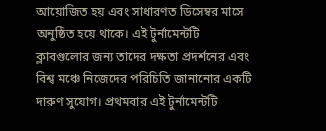আয়োজিত হয় এবং সাধারণত ডিসেম্বর মাসে অনুষ্ঠিত হয়ে থাকে। এই টুর্নামেন্টটি ক্লাবগুলোর জন্য তাদের দক্ষতা প্রদর্শনের এবং বিশ্ব মঞ্চে নিজেদের পরিচিতি জানানোর একটি দারুণ সুযোগ। প্রথমবার এই টুর্নামেন্টটি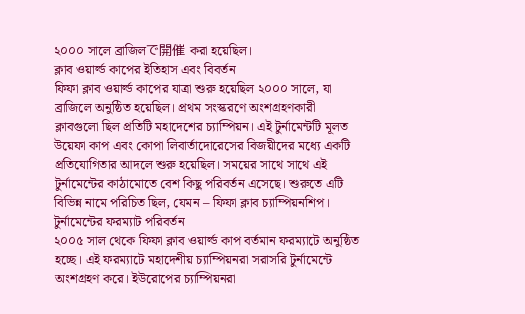২০০০ সালে ব্রাজিলで開催 করা হয়েছিল।
ক্লাব ওয়ার্ল্ড কাপের ইতিহাস এবং বিবর্তন
ফিফা ক্লাব ওয়ার্ল্ড কাপের যাত্রা শুরু হয়েছিল ২০০০ সালে, যা ব্রাজিলে অনুষ্ঠিত হয়েছিল। প্রথম সংস্করণে অংশগ্রহণকারী ক্লাবগুলো ছিল প্রতিটি মহাদেশের চ্যাম্পিয়ন। এই টুর্নামেন্টটি মূলত উয়েফা কাপ এবং কোপা লিবার্তাদোরেসের বিজয়ীদের মধ্যে একটি প্রতিযোগিতার আদলে শুরু হয়েছিল। সময়ের সাথে সাথে এই টুর্নামেন্টের কাঠামোতে বেশ কিছু পরিবর্তন এসেছে। শুরুতে এটি বিভিন্ন নামে পরিচিত ছিল, যেমন – ফিফা ক্লাব চ্যাম্পিয়নশিপ।
টুর্নামেন্টের ফরম্যাট পরিবর্তন
২০০৫ সাল থেকে ফিফা ক্লাব ওয়ার্ল্ড কাপ বর্তমান ফরম্যাটে অনুষ্ঠিত হচ্ছে। এই ফরম্যাটে মহাদেশীয় চ্যাম্পিয়নরা সরাসরি টুর্নামেন্টে অংশগ্রহণ করে। ইউরোপের চ্যাম্পিয়নরা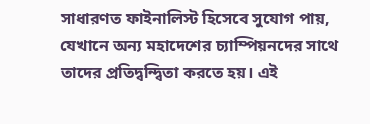সাধারণত ফাইনালিস্ট হিসেবে সুযোগ পায়, যেখানে অন্য মহাদেশের চ্যাম্পিয়নদের সাথে তাদের প্রতিদ্বন্দ্বিতা করতে হয়। এই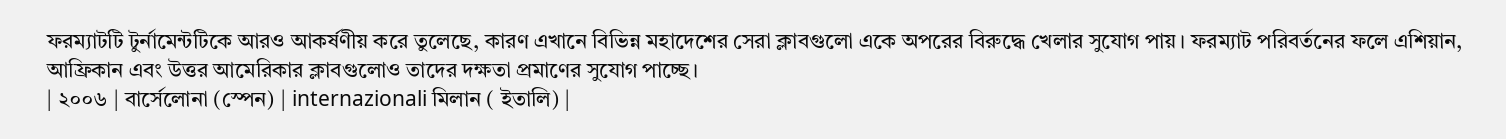ফরম্যাটটি টুর্নামেন্টটিকে আরও আকর্ষণীয় করে তুলেছে, কারণ এখানে বিভিন্ন মহাদেশের সেরা ক্লাবগুলো একে অপরের বিরুদ্ধে খেলার সুযোগ পায়। ফরম্যাট পরিবর্তনের ফলে এশিয়ান, আফ্রিকান এবং উত্তর আমেরিকার ক্লাবগুলোও তাদের দক্ষতা প্রমাণের সুযোগ পাচ্ছে।
| ২০০৬ | বার্সেলোনা (স্পেন) | internazionali মিলান ( ইতালি) |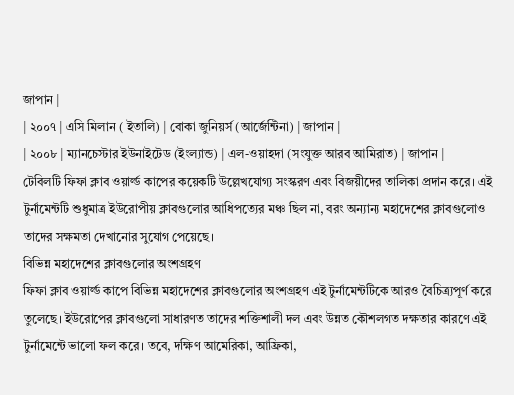জাপান |
| ২০০৭ | এসি মিলান ( ইতালি) | বোকা জুনিয়র্স (আর্জেন্টিনা) | জাপান |
| ২০০৮ | ম্যানচেস্টার ইউনাইটেড (ইংল্যান্ড) | এল-ওয়াহদা (সংযুক্ত আরব আমিরাত) | জাপান |
টেবিলটি ফিফা ক্লাব ওয়ার্ল্ড কাপের কয়েকটি উল্লেখযোগ্য সংস্করণ এবং বিজয়ীদের তালিকা প্রদান করে। এই টুর্নামেন্টটি শুধুমাত্র ইউরোপীয় ক্লাবগুলোর আধিপত্যের মঞ্চ ছিল না, বরং অন্যান্য মহাদেশের ক্লাবগুলোও তাদের সক্ষমতা দেখানোর সুযোগ পেয়েছে।
বিভিন্ন মহাদেশের ক্লাবগুলোর অংশগ্রহণ
ফিফা ক্লাব ওয়ার্ল্ড কাপে বিভিন্ন মহাদেশের ক্লাবগুলোর অংশগ্রহণ এই টুর্নামেন্টটিকে আরও বৈচিত্র্যপূর্ণ করে তুলেছে। ইউরোপের ক্লাবগুলো সাধারণত তাদের শক্তিশালী দল এবং উন্নত কৌশলগত দক্ষতার কারণে এই টুর্নামেন্টে ভালো ফল করে। তবে, দক্ষিণ আমেরিকা, আফ্রিকা,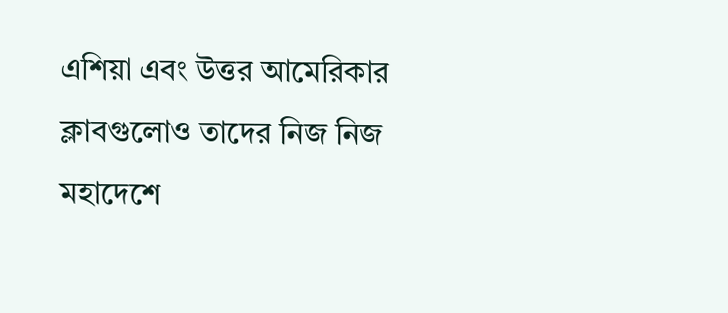এশিয়া এবং উত্তর আমেরিকার ক্লাবগুলোও তাদের নিজ নিজ মহাদেশে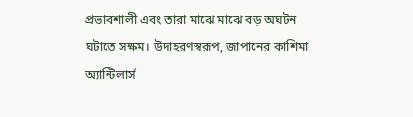প্রভাবশালী এবং তারা মাঝে মাঝে বড় অঘটন ঘটাতে সক্ষম। উদাহরণস্বরূপ, জাপানের কাশিমা অ্যান্টিলার্স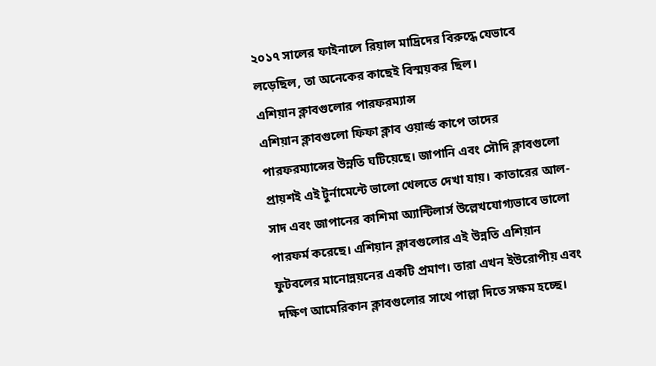২০১৭ সালের ফাইনালে রিয়াল মাদ্রিদের বিরুদ্ধে যেভাবে লড়েছিল, তা অনেকের কাছেই বিস্ময়কর ছিল।
এশিয়ান ক্লাবগুলোর পারফরম্যান্স
এশিয়ান ক্লাবগুলো ফিফা ক্লাব ওয়ার্ল্ড কাপে তাদের পারফরম্যান্সের উন্নতি ঘটিয়েছে। জাপানি এবং সৌদি ক্লাবগুলো প্রায়শই এই টুর্নামেন্টে ভালো খেলতে দেখা যায়। কাতারের আল-সাদ এবং জাপানের কাশিমা অ্যান্টিলার্স উল্লেখযোগ্যভাবে ভালো পারফর্ম করেছে। এশিয়ান ক্লাবগুলোর এই উন্নতি এশিয়ান ফুটবলের মানোন্নয়নের একটি প্রমাণ। তারা এখন ইউরোপীয় এবং দক্ষিণ আমেরিকান ক্লাবগুলোর সাথে পাল্লা দিতে সক্ষম হচ্ছে।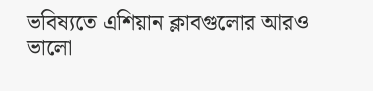ভবিষ্যতে এশিয়ান ক্লাবগুলোর আরও ভালো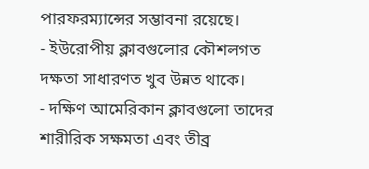পারফরম্যান্সের সম্ভাবনা রয়েছে।
- ইউরোপীয় ক্লাবগুলোর কৌশলগত দক্ষতা সাধারণত খুব উন্নত থাকে।
- দক্ষিণ আমেরিকান ক্লাবগুলো তাদের শারীরিক সক্ষমতা এবং তীব্র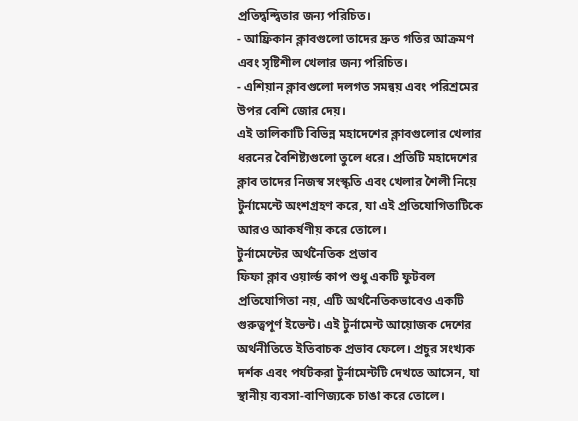প্রতিদ্বন্দ্বিতার জন্য পরিচিত।
- আফ্রিকান ক্লাবগুলো তাদের দ্রুত গতির আক্রমণ এবং সৃষ্টিশীল খেলার জন্য পরিচিত।
- এশিয়ান ক্লাবগুলো দলগত সমন্বয় এবং পরিশ্রমের উপর বেশি জোর দেয়।
এই তালিকাটি বিভিন্ন মহাদেশের ক্লাবগুলোর খেলার ধরনের বৈশিষ্ট্যগুলো তুলে ধরে। প্রতিটি মহাদেশের ক্লাব তাদের নিজস্ব সংস্কৃতি এবং খেলার শৈলী নিয়ে টুর্নামেন্টে অংশগ্রহণ করে, যা এই প্রতিযোগিতাটিকে আরও আকর্ষণীয় করে তোলে।
টুর্নামেন্টের অর্থনৈতিক প্রভাব
ফিফা ক্লাব ওয়ার্ল্ড কাপ শুধু একটি ফুটবল প্রতিযোগিতা নয়, এটি অর্থনৈতিকভাবেও একটি গুরুত্বপূর্ণ ইভেন্ট। এই টুর্নামেন্ট আয়োজক দেশের অর্থনীতিতে ইতিবাচক প্রভাব ফেলে। প্রচুর সংখ্যক দর্শক এবং পর্যটকরা টুর্নামেন্টটি দেখতে আসেন, যা স্থানীয় ব্যবসা-বাণিজ্যকে চাঙা করে তোলে।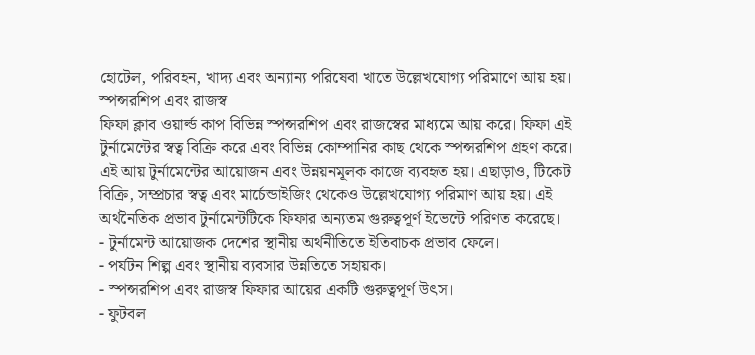হোটেল, পরিবহন, খাদ্য এবং অন্যান্য পরিষেবা খাতে উল্লেখযোগ্য পরিমাণে আয় হয়।
স্পন্সরশিপ এবং রাজস্ব
ফিফা ক্লাব ওয়ার্ল্ড কাপ বিভিন্ন স্পন্সরশিপ এবং রাজস্বের মাধ্যমে আয় করে। ফিফা এই টুর্নামেন্টের স্বত্ব বিক্রি করে এবং বিভিন্ন কোম্পানির কাছ থেকে স্পন্সরশিপ গ্রহণ করে। এই আয় টুর্নামেন্টের আয়োজন এবং উন্নয়নমূলক কাজে ব্যবহৃত হয়। এছাড়াও, টিকেট বিক্রি, সম্প্রচার স্বত্ব এবং মার্চেন্ডাইজিং থেকেও উল্লেখযোগ্য পরিমাণ আয় হয়। এই অর্থনৈতিক প্রভাব টুর্নামেন্টটিকে ফিফার অন্যতম গুরুত্বপূর্ণ ইভেন্টে পরিণত করেছে।
- টুর্নামেন্ট আয়োজক দেশের স্থানীয় অর্থনীতিতে ইতিবাচক প্রভাব ফেলে।
- পর্যটন শিল্প এবং স্থানীয় ব্যবসার উন্নতিতে সহায়ক।
- স্পন্সরশিপ এবং রাজস্ব ফিফার আয়ের একটি গুরুত্বপূর্ণ উৎস।
- ফুটবল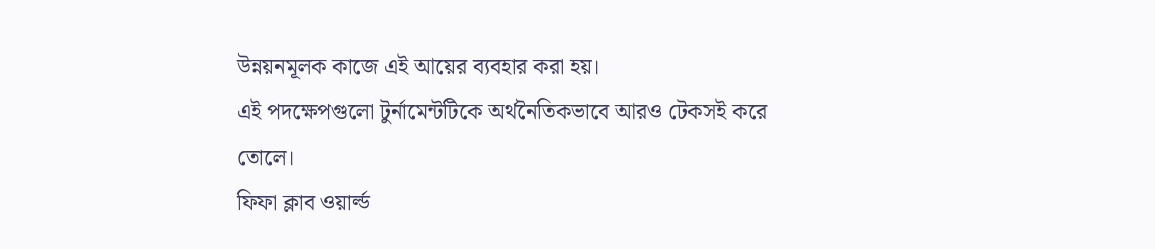উন্নয়নমূলক কাজে এই আয়ের ব্যবহার করা হয়।
এই পদক্ষেপগুলো টুর্নামেন্টটিকে অর্থনৈতিকভাবে আরও টেকসই করে তোলে।
ফিফা ক্লাব ওয়ার্ল্ড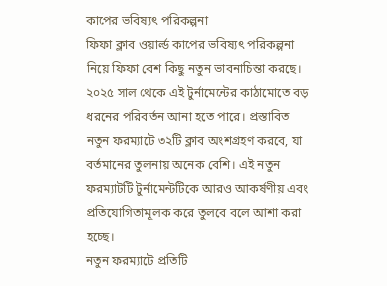কাপের ভবিষ্যৎ পরিকল্পনা
ফিফা ক্লাব ওয়ার্ল্ড কাপের ভবিষ্যৎ পরিকল্পনা নিয়ে ফিফা বেশ কিছু নতুন ভাবনাচিন্তা করছে। ২০২৫ সাল থেকে এই টুর্নামেন্টের কাঠামোতে বড় ধরনের পরিবর্তন আনা হতে পারে। প্রস্তাবিত নতুন ফরম্যাটে ৩২টি ক্লাব অংশগ্রহণ করবে, যা বর্তমানের তুলনায় অনেক বেশি। এই নতুন ফরম্যাটটি টুর্নামেন্টটিকে আরও আকর্ষণীয় এবং প্রতিযোগিতামূলক করে তুলবে বলে আশা করা হচ্ছে।
নতুন ফরম্যাটে প্রতিটি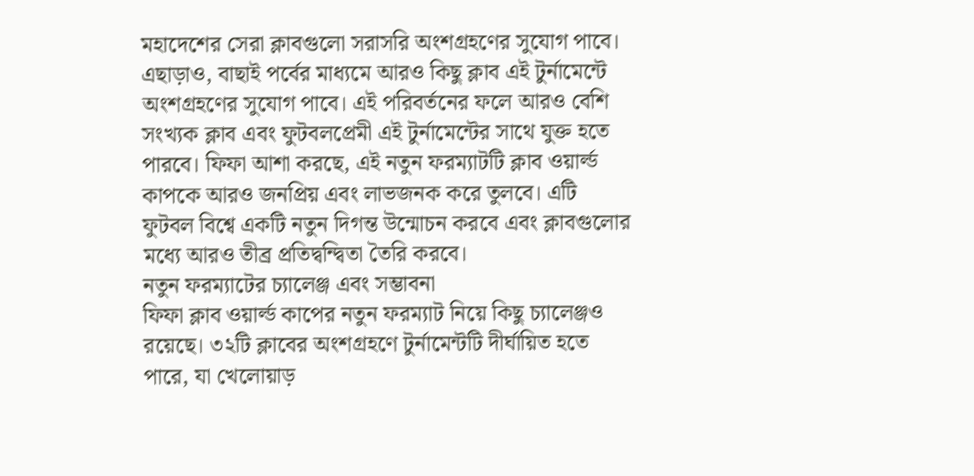মহাদেশের সেরা ক্লাবগুলো সরাসরি অংশগ্রহণের সুযোগ পাবে। এছাড়াও, বাছাই পর্বের মাধ্যমে আরও কিছু ক্লাব এই টুর্নামেন্টে অংশগ্রহণের সুযোগ পাবে। এই পরিবর্তনের ফলে আরও বেশি সংখ্যক ক্লাব এবং ফুটবলপ্রেমী এই টুর্নামেন্টের সাথে যুক্ত হতে পারবে। ফিফা আশা করছে, এই নতুন ফরম্যাটটি ক্লাব ওয়ার্ল্ড কাপকে আরও জনপ্রিয় এবং লাভজনক করে তুলবে। এটি ফুটবল বিশ্বে একটি নতুন দিগন্ত উন্মোচন করবে এবং ক্লাবগুলোর মধ্যে আরও তীব্র প্রতিদ্বন্দ্বিতা তৈরি করবে।
নতুন ফরম্যাটের চ্যালেঞ্জ এবং সম্ভাবনা
ফিফা ক্লাব ওয়ার্ল্ড কাপের নতুন ফরম্যাট নিয়ে কিছু চ্যালেঞ্জও রয়েছে। ৩২টি ক্লাবের অংশগ্রহণে টুর্নামেন্টটি দীর্ঘায়িত হতে পারে, যা খেলোয়াড়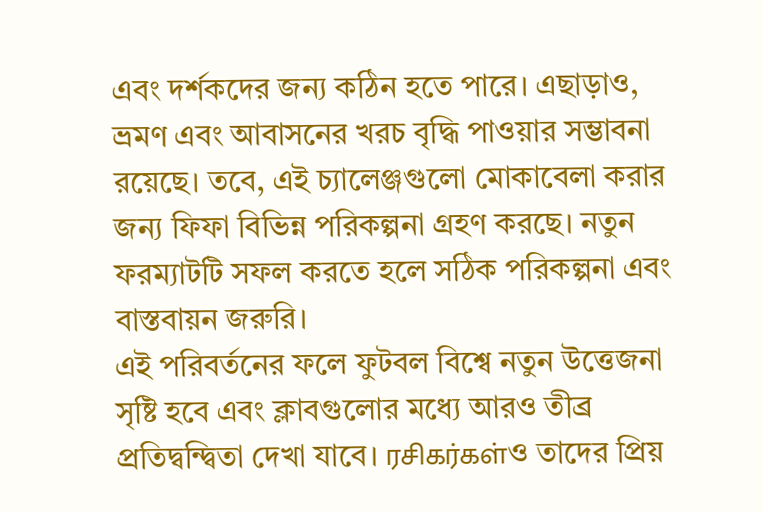এবং দর্শকদের জন্য কঠিন হতে পারে। এছাড়াও, ভ্রমণ এবং আবাসনের খরচ বৃদ্ধি পাওয়ার সম্ভাবনা রয়েছে। তবে, এই চ্যালেঞ্জগুলো মোকাবেলা করার জন্য ফিফা বিভিন্ন পরিকল্পনা গ্রহণ করছে। নতুন ফরম্যাটটি সফল করতে হলে সঠিক পরিকল্পনা এবং বাস্তবায়ন জরুরি।
এই পরিবর্তনের ফলে ফুটবল বিশ্বে নতুন উত্তেজনা সৃষ্টি হবে এবং ক্লাবগুলোর মধ্যে আরও তীব্র প্রতিদ্বন্দ্বিতা দেখা যাবে। ரசிகர்கள்ও তাদের প্রিয়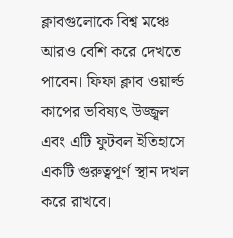ক্লাবগুলোকে বিশ্ব মঞ্চে আরও বেশি করে দেখতে পাবেন। ফিফা ক্লাব ওয়ার্ল্ড কাপের ভবিষ্যৎ উজ্জ্বল এবং এটি ফুটবল ইতিহাসে একটি গুরুত্বপূর্ণ স্থান দখল করে রাখবে।